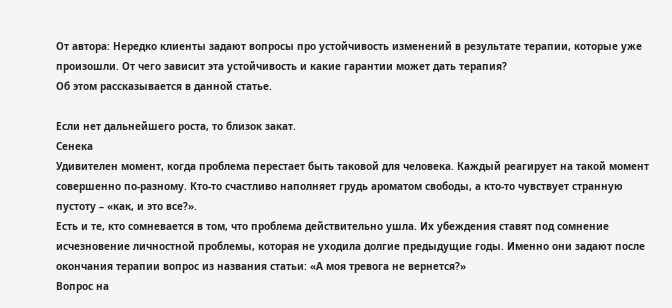От автора: Нередко клиенты задают вопросы про устойчивость изменений в результате терапии, которые уже произошли. От чего зависит эта устойчивость и какие гарантии может дать терапия?
Об этом рассказывается в данной статье.

Если нет дальнейшего роста, то близок закат.
Сенека
Удивителен момент, когда проблема перестает быть таковой для человека. Каждый реагирует на такой момент совершенно по-разному. Кто-то счастливо наполняет грудь ароматом свободы, а кто-то чувствует странную пустоту – «как, и это все?».
Есть и те, кто сомневается в том, что проблема действительно ушла. Их убеждения ставят под сомнение исчезновение личностной проблемы, которая не уходила долгие предыдущие годы. Именно они задают после окончания терапии вопрос из названия статьи: «А моя тревога не вернется?»
Вопрос на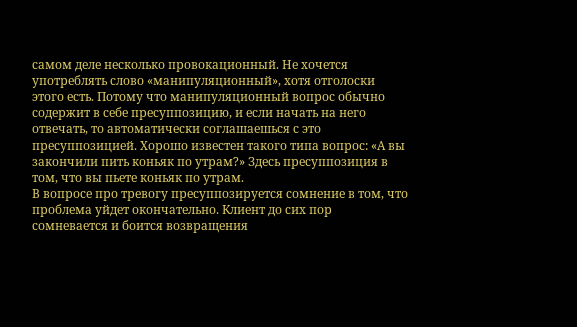самом деле несколько провокационный. Не хочется употреблять слово «манипуляционный», хотя отголоски этого есть. Потому что манипуляционный вопрос обычно содержит в себе пресуппозицию, и если начать на него отвечать, то автоматически соглашаешься с это пресуппозицией. Хорошо известен такого типа вопрос: «А вы закончили пить коньяк по утрам?» Здесь пресуппозиция в том, что вы пьете коньяк по утрам.
В вопросе про тревогу пресуппозируется сомнение в том, что проблема уйдет окончательно. Клиент до сих пор сомневается и боится возвращения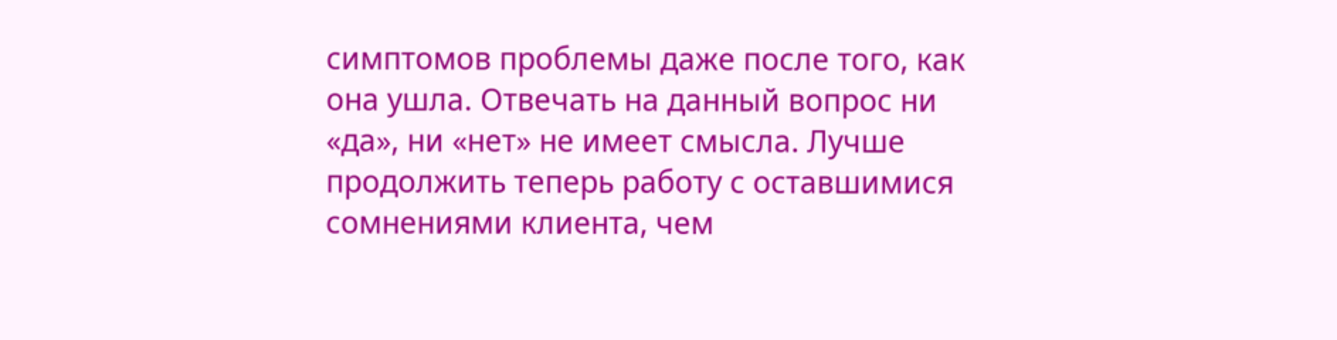симптомов проблемы даже после того, как она ушла. Отвечать на данный вопрос ни «да», ни «нет» не имеет смысла. Лучше продолжить теперь работу с оставшимися сомнениями клиента, чем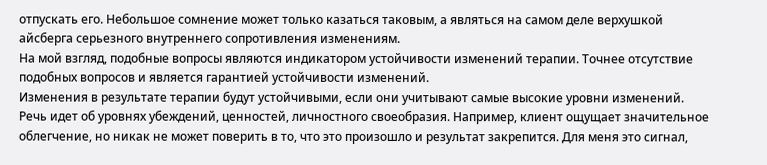отпускать его. Небольшое сомнение может только казаться таковым, а являться на самом деле верхушкой айсберга серьезного внутреннего сопротивления изменениям.
На мой взгляд, подобные вопросы являются индикатором устойчивости изменений терапии. Точнее отсутствие подобных вопросов и является гарантией устойчивости изменений.
Изменения в результате терапии будут устойчивыми, если они учитывают самые высокие уровни изменений. Речь идет об уровнях убеждений, ценностей, личностного своеобразия. Например, клиент ощущает значительное облегчение, но никак не может поверить в то, что это произошло и результат закрепится. Для меня это сигнал,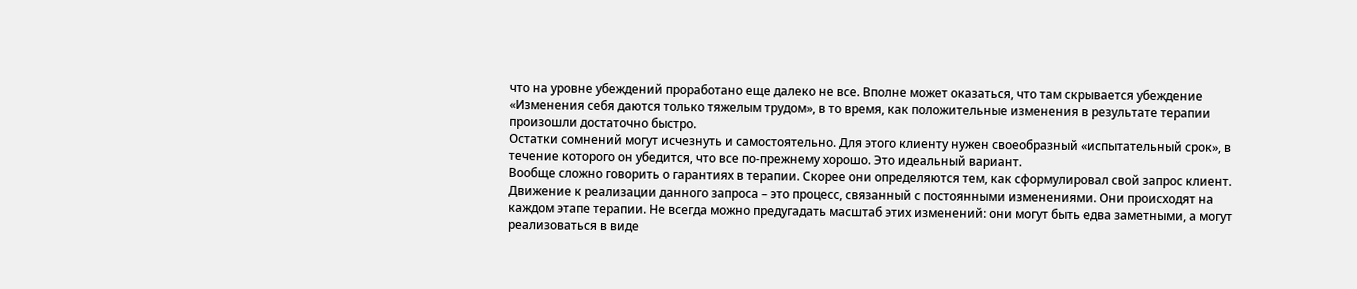что на уровне убеждений проработано еще далеко не все. Вполне может оказаться, что там скрывается убеждение «Изменения себя даются только тяжелым трудом», в то время, как положительные изменения в результате терапии произошли достаточно быстро.
Остатки сомнений могут исчезнуть и самостоятельно. Для этого клиенту нужен своеобразный «испытательный срок», в течение которого он убедится, что все по-прежнему хорошо. Это идеальный вариант.
Вообще сложно говорить о гарантиях в терапии. Скорее они определяются тем, как сформулировал свой запрос клиент. Движение к реализации данного запроса – это процесс, связанный с постоянными изменениями. Они происходят на каждом этапе терапии. Не всегда можно предугадать масштаб этих изменений: они могут быть едва заметными, а могут реализоваться в виде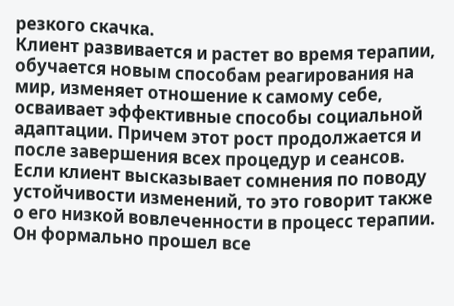резкого скачка.
Клиент развивается и растет во время терапии, обучается новым способам реагирования на мир, изменяет отношение к самому себе, осваивает эффективные способы социальной адаптации. Причем этот рост продолжается и после завершения всех процедур и сеансов. Если клиент высказывает сомнения по поводу устойчивости изменений, то это говорит также о его низкой вовлеченности в процесс терапии. Он формально прошел все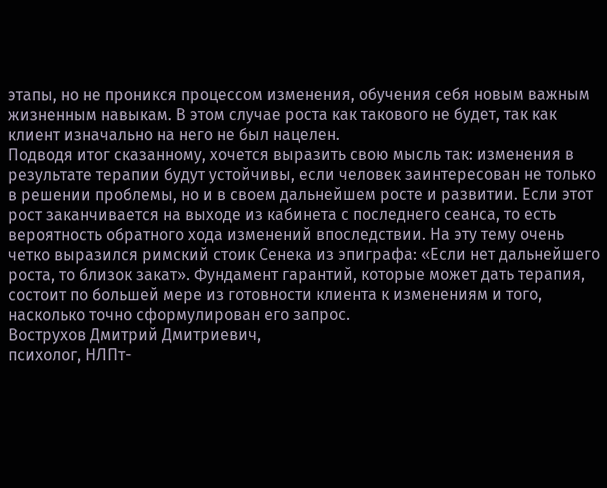этапы, но не проникся процессом изменения, обучения себя новым важным жизненным навыкам. В этом случае роста как такового не будет, так как клиент изначально на него не был нацелен.
Подводя итог сказанному, хочется выразить свою мысль так: изменения в результате терапии будут устойчивы, если человек заинтересован не только в решении проблемы, но и в своем дальнейшем росте и развитии. Если этот рост заканчивается на выходе из кабинета с последнего сеанса, то есть вероятность обратного хода изменений впоследствии. На эту тему очень четко выразился римский стоик Сенека из эпиграфа: «Если нет дальнейшего роста, то близок закат». Фундамент гарантий, которые может дать терапия, состоит по большей мере из готовности клиента к изменениям и того, насколько точно сформулирован его запрос.
Вострухов Дмитрий Дмитриевич,
психолог, НЛПт-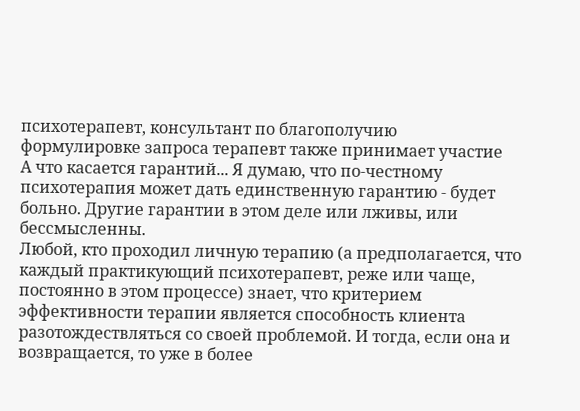психотерапевт, консультант по благополучию
формулировке запроса терапевт также принимает участие
А что касается гарантий... Я думаю, что по-честному психотерапия может дать единственную гарантию - будет больно. Другие гарантии в этом деле или лживы, или бессмысленны.
Любой, кто проходил личную терапию (а предполагается, что каждый практикующий психотерапевт, реже или чаще, постоянно в этом процессе) знает, что критерием эффективности терапии является способность клиента разотождествляться со своей проблемой. И тогда, если она и возвращается, то уже в более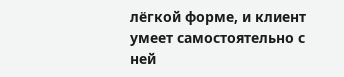лёгкой форме, и клиент умеет самостоятельно с ней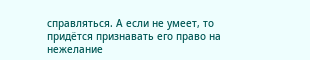справляться. А если не умеет, то придётся признавать его право на нежелание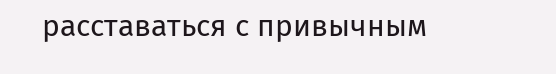расставаться с привычным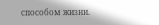способом жизни.